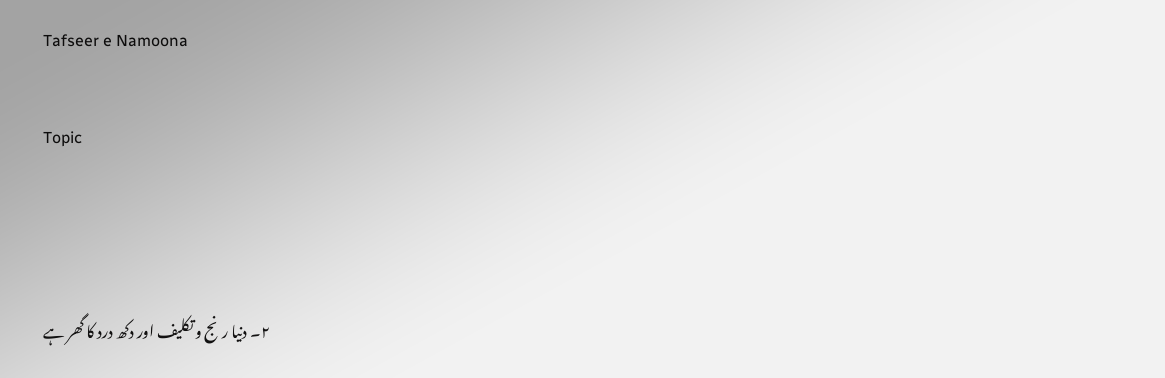Tafseer e Namoona

Topic



                                      ۲۔ دنیا رنج و تکلیف اور دکھ درد کا گھر ہے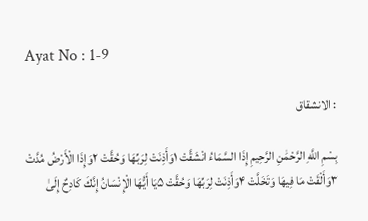Ayat No : 1-9

: الانشقاق

بِسْمِ اللَّهِ الرَّحْمَٰنِ الرَّحِيمِ إِذَا السَّمَاءُ انْشَقَّتْ ۱وَأَذِنَتْ لِرَبِّهَا وَحُقَّتْ ۲وَإِذَا الْأَرْضُ مُدَّتْ ۳وَأَلْقَتْ مَا فِيهَا وَتَخَلَّتْ ۴وَأَذِنَتْ لِرَبِّهَا وَحُقَّتْ ۵يَا أَيُّهَا الْإِنْسَانُ إِنَّكَ كَادِحٌ إِلَىٰ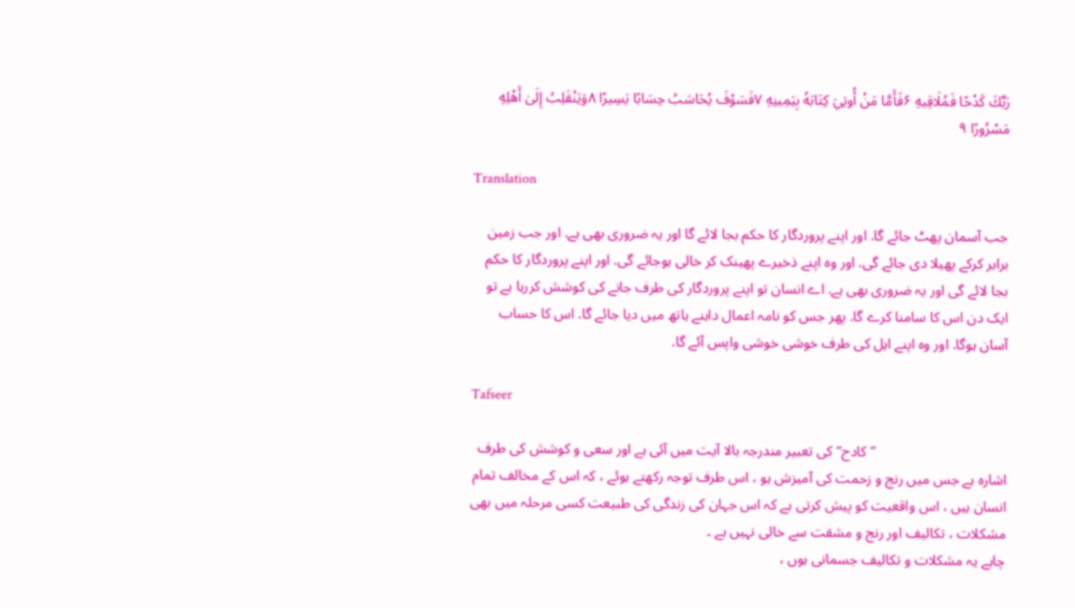رَبِّكَ كَدْحًا فَمُلَاقِيهِ ۶فَأَمَّا مَنْ أُوتِيَ كِتَابَهُ بِيَمِينِهِ ۷فَسَوْفَ يُحَاسَبُ حِسَابًا يَسِيرًا ۸وَيَنْقَلِبُ إِلَىٰ أَهْلِهِ مَسْرُورًا ۹

Translation

جب آسمان پھٹ جائے گا. اور اپنے پروردگار کا حکم بجا لائے گا اور یہ ضروری بھی ہے. اور جب زمین برابر کرکے پھیلا دی جائے گی. اور وہ اپنے ذخیرے پھینک کر خالی ہوجائے گی. اور اپنے پروردگار کا حکم بجا لائے گی اور یہ ضروری بھی ہے. اے انسان تو اپنے پروردگار کی طرف جانے کی کوشش کررہا ہے تو ایک دن اس کا سامنا کرے گا. پھر جس کو نامہ اعمال داہنے ہاتھ میں دیا جائے گا. اس کا حساب آسان ہوگا. اور وہ اپنے اہل کی طرف خوشی خوشی واپس آئے گا.

Tafseer

                                    ” کادح“ کی تعبیر مندرجہ بالا آیت میں آئی ہے اور سعی و کوشش کی طرف اشارہ ہے جس میں رنج و زحمت کی آمیزش ہو ، اس طرف توجہ رکھتے ہوئے ، کہ اس کے مخالف تمام انسان ہیں ، اس واقعیت کو پیش کرتی ہے کہ اس جہان کی زندگی کی طبیعت کسی مرحلہ میں بھی مشکلات ، تکالیف اور رنج و مشقت سے خالی نہیں ہے ۔
چاہے یہ مشکلات و تکالیف جسمانی ہوں ،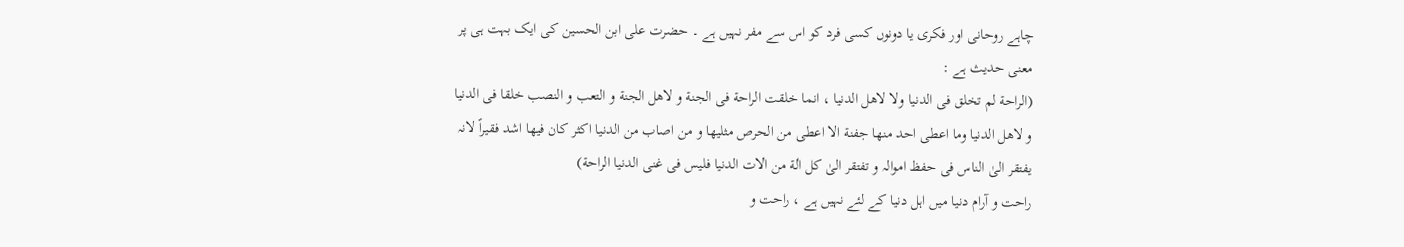چاہے روحانی اور فکری یا دونوں کسی فرد کو اس سے مفر نہیں ہے ۔ حضرت علی ابن الحسین کی ایک بہت ہی پر معنی حدیث ہے :
(الراحة لم تخلق فی الدنیا ولا لاھل الدنیا ، انما خلقت الراحة فی الجنة و لاھل الجنة و التعب و النصب خلقا فی الدنیا و لاھل الدنیا وما اعطی احد منھا جفنة الا اعطی من الحرص مثلیھا و من اصاب من الدنیا اکثر کان فیھا اشد فقیراً لانہ یفتقر الیٰ الناس فی حفظ اموالہ و تفتقر الیٰ کل اٰلة من اٰلات الدنیا فلیس فی غنی الدنیا الراحة)
راحت و آرام دنیا میں اہل دنیا کے لئے نہیں ہے ، راحت و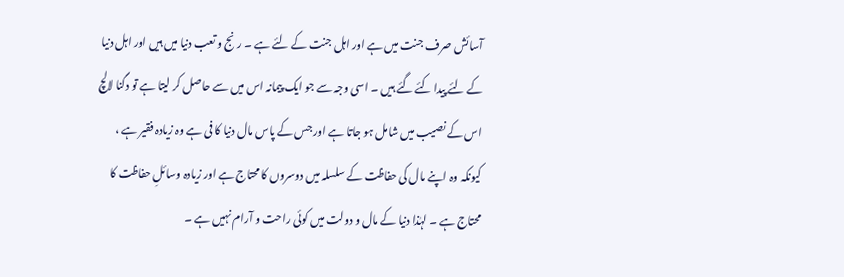آسائش صرف جنت میں ہے اور اہل جنت کے لئے ہے ۔ رنج و تعب دنیا میں ہیں اور اہل دنیا کے لئے پیدا کئے گئے ہیں ۔ اسی وجہ سے جو ایک پیمانہ اس میں سے حاصل کر لیتا ہے تو دگنا لالچ اس کے نصیب میں شامل ہو جاتا ہے اور جس کے پاس مال دنیا کا فی ہے وہ زیادہ فقیر ہے ، کیونکہ وہ اپنے مال کی حفاظت کے سلسلہ میں دوسروں کا محتاج ہے اور زیادہ وسائلِ حفاظت کا محتاج ہے ۔ لہٰذا دنیا کے مال و دولت میں کوئی راحت و آرام نہیں ہے ۔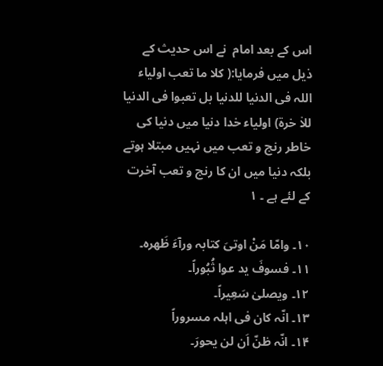اس کے بعد امام  نے اس حدیث کے ذیل میں فرمایا:( کلا ما تعب اولیاء اللہ فی الدنیا للدنیا بل تعبوا فی الدنیا للاٰ خرة) اولیاء خدا دنیا میں دنیا کی خاطر رنج و تعب میں نہیں مبتلا ہوتے بلکہ دنیا میں ان کا رنج و تعب آخرت کے لئے ہے ۔ ۱

۱۰۔ وامّا مَنْ اوتیَ کتابہ ورآءَ ظَھرہ۔
۱۱۔ فسوفَ ید عوا ثُبُوراً۔
۱۲۔ ویصلیٰ سَعِیراً۔
۱۳۔ انّہ کان فی اہلہ مسروراً
۱۴۔ انّہ ظنّ اَن لن یحورَ۔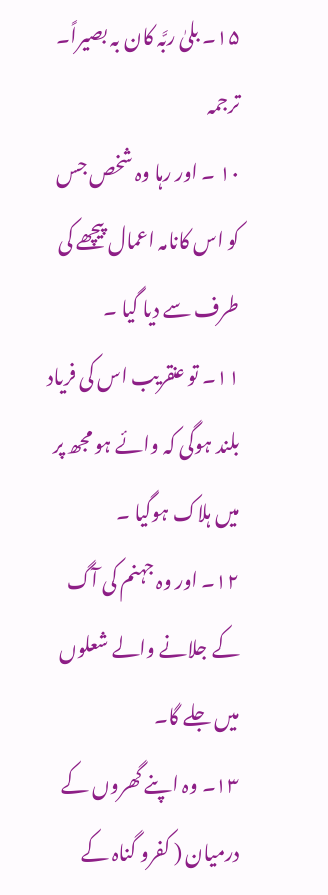۱۵۔ بلیٰ ربَّہ کان بہ بصیراً۔
ترجمہ
۱۰ ۔ اور رہا وہ شخص جس کو اس کانامہ اعمال پیچھے کی طرف سے دیا گیا ۔
۱۱۔ تو عنقریب اس کی فریاد بلند ہوگی کہ وائے ہو مجھ پر میں ہلاک ہوگیا ۔
۱۲۔ اور وہ جہنم کی آگ کے جلانے والے شعلوں میں جلے گا۔
۱۳۔ وہ اپنے گھروں کے درمیان ( کفرو گناہ کے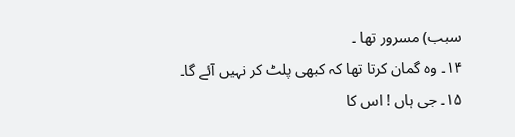سبب) مسرور تھا ۔
۱۴۔ وہ گمان کرتا تھا کہ کبھی پلٹ کر نہیں آئے گا۔
۱۵۔ جی ہاں ! اس کا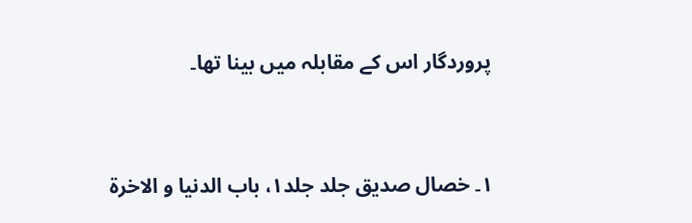پروردگار اس کے مقابلہ میں بینا تھا۔


۱۔ خصال صدیق جلد جلد۱، باب الدنیا و الاخرة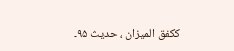ککفق المیزان ، حدیث ۹۵۔